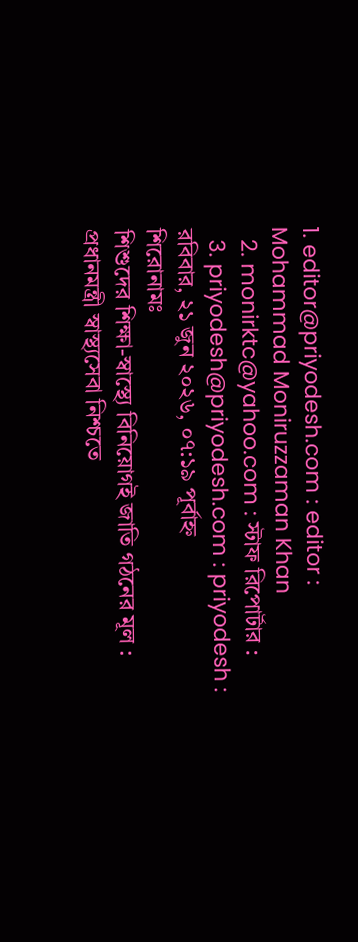1. editor@priyodesh.com : editor : Mohammad Moniruzzaman Khan
  2. monirktc@yahoo.com : স্টাফ রিপোর্টার :
  3. priyodesh@priyodesh.com : priyodesh :
রবিবার, ২১ জুন ২০২৬, ০৭:১৯ পূর্বাহ্ন
শিরোনামঃ
শিশুদের শিক্ষা-স্বাস্থ্যে বিনিয়োগই জাতি গঠনের মূল : প্রধানমন্ত্রী স্বাস্থ্যসেবা নিশ্চতে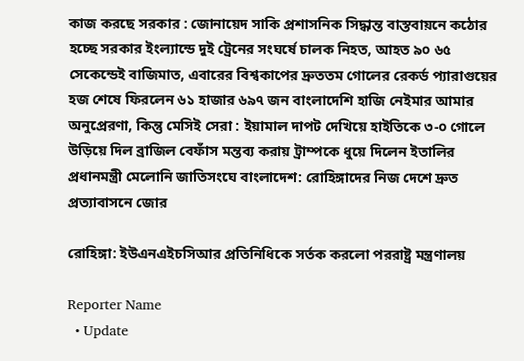কাজ করছে সরকার : জোনায়েদ সাকি প্রশাসনিক সিদ্ধান্ত বাস্তবায়নে কঠোর হচ্ছে সরকার ইংল্যান্ডে দুই ট্রেনের সংঘর্ষে চালক নিহত, আহত ৯০ ৬৫ সেকেন্ডেই বাজিমাত, এবারের বিশ্বকাপের দ্রুততম গোলের রেকর্ড প্যারাগুয়ের হজ শেষে ফিরলেন ৬১ হাজার ৬৯৭ জন বাংলাদেশি হাজি নেইমার আমার অনুপ্রেরণা, কিন্তু মেসিই সেরা : ইয়ামাল দাপট দেখিয়ে হাইতিকে ৩-০ গোলে উড়িয়ে দিল ব্রাজিল বেফাঁস মন্তব্য করায় ট্রাম্পকে ধুয়ে দিলেন ইতালির প্রধানমন্ত্রী মেলোনি জাতিসংঘে বাংলাদেশ: রোহিঙ্গাদের নিজ দেশে দ্রুত প্রত্যাবাসনে জোর

রোহিঙ্গা: ইউএনএইচসিআর প্রতিনিধিকে সর্তক করলো পররাষ্ট্র মন্ত্রণালয়

Reporter Name
  • Update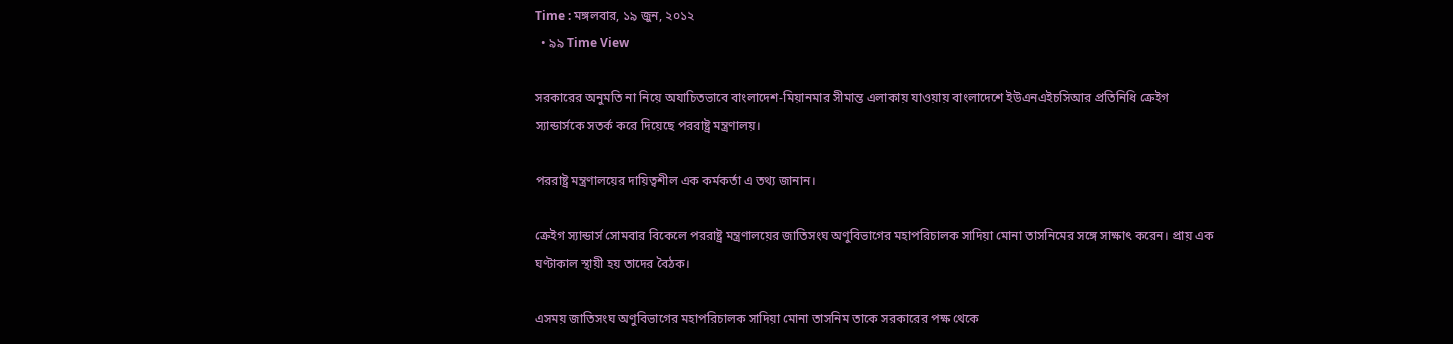Time : মঙ্গলবার, ১৯ জুন, ২০১২
  • ৯৯ Time View

সরকারের অনুমতি না নিয়ে অযাচিতভাবে বাংলাদেশ-মিয়ানমার সীমান্ত এলাকায় যাওয়ায় বাংলাদেশে ইউএনএইচসিআর প্রতিনিধি ক্রেইগ স্যান্ডার্সকে সতর্ক করে দিয়েছে পররাষ্ট্র মন্ত্রণালয়।

পররাষ্ট্র মন্ত্রণালয়ের দায়িত্বশীল এক কর্মকর্তা এ তথ্য জানান।

ক্রেইগ স্যান্ডার্স সোমবার বিকেলে পররাষ্ট্র মন্ত্রণালয়ের জাতিসংঘ অণুবিভাগের মহাপরিচালক সাদিয়া মোনা তাসনিমের সঙ্গে সাক্ষাৎ করেন। প্রায় এক ঘণ্টাকাল স্থায়ী হয় তাদের বৈঠক।

এসময় জাতিসংঘ অণুবিভাগের মহাপরিচালক সাদিয়া মোনা তাসনিম তাকে সরকারের পক্ষ থেকে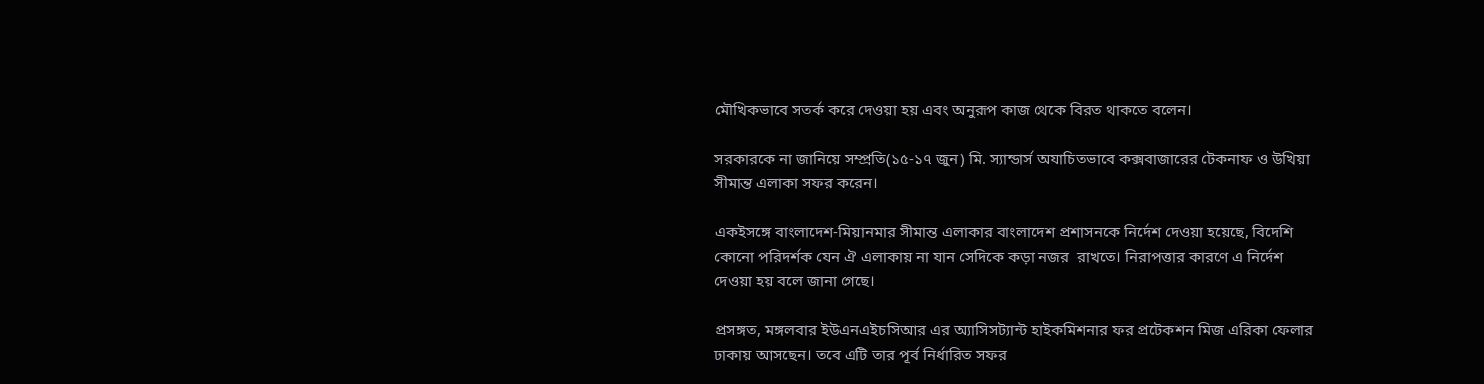মৌখিকভাবে সতর্ক করে দেওয়া হয় এবং অনুরূপ কাজ থেকে বিরত থাকতে বলেন।

সরকারকে না জানিয়ে সম্প্রতি(১৫-১৭ জুন) মি. স্যান্ডার্স অযাচিতভাবে কক্সবাজারের টেকনাফ ও উখিয়া সীমান্ত এলাকা সফর করেন।

একইসঙ্গে বাংলাদেশ-মিয়ানমার সীমান্ত এলাকার বাংলাদেশ প্রশাসনকে নির্দেশ দেওয়া হয়েছে, বিদেশি কোনো পরিদর্শক যেন ঐ এলাকায় না যান সেদিকে কড়া নজর  রাখতে। নিরাপত্তার কারণে এ নির্দেশ দেওয়া হয় বলে জানা গেছে।

প্রসঙ্গত, মঙ্গলবার ইউএনএইচসিআর এর অ্যাসিসট্যান্ট হাইকমিশনার ফর প্রটেকশন মিজ এরিকা ফেলার ঢাকায় আসছেন। তবে এটি তার পূর্ব নির্ধারিত সফর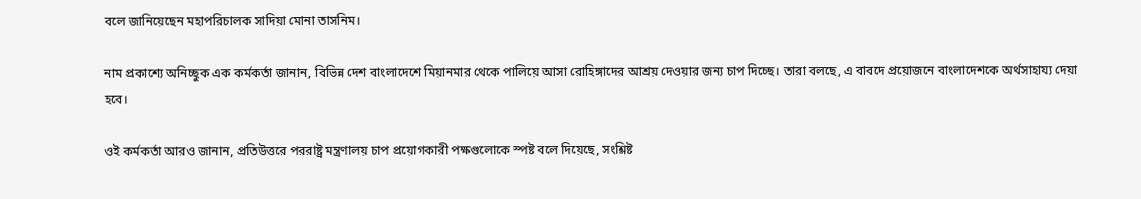বলে জানিয়েছেন মহাপরিচালক সাদিয়া মোনা তাসনিম।

নাম প্রকাশ্যে অনিচ্ছুক এক কর্মকর্তা জানান, বিভিন্ন দেশ বাংলাদেশে মিয়ানমার থেকে পালিয়ে আসা রোহিঙ্গাদের আশ্রয় দেওয়ার জন্য চাপ দিচ্ছে। তারা বলছে, এ বাবদে প্রয়োজনে বাংলাদেশকে অর্থসাহায্য দেয়া হবে।

ওই কর্মকর্তা আরও জানান, প্রতিউত্তরে পররাষ্ট্র মন্ত্রণালয় চাপ প্রয়োগকারী পক্ষগুলোকে স্পষ্ট বলে দিয়েছে, সংশ্লিষ্ট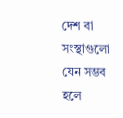দেশ বা সংস্থাগুলো যেন সম্ভব হলে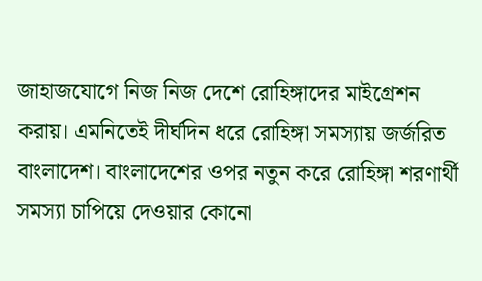জাহাজযোগে নিজ নিজ দেশে রোহিঙ্গাদের মাইগ্রেশন করায়। এমনিতেই দীর্ঘদিন ধরে রোহিঙ্গা সমস্যায় জর্জরিত বাংলাদেশ। বাংলাদেশের ওপর নতুন করে রোহিঙ্গা শরণার্থী সমস্যা চাপিয়ে দেওয়ার কোনো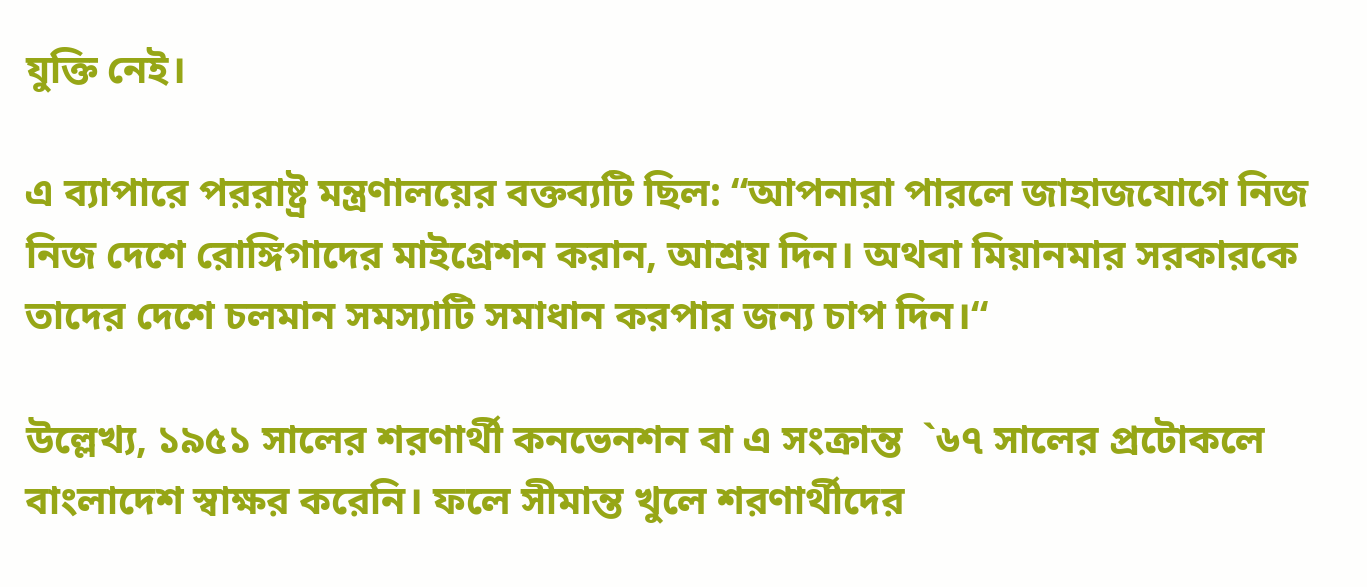যুক্তি নেই।

এ ব্যাপারে পররাষ্ট্র মন্ত্রণালয়ের বক্তব্যটি ছিল: “আপনারা পারলে জাহাজযোগে নিজ নিজ দেশে রোঙ্গিগাদের মাইগ্রেশন করান, আশ্রয় দিন। অথবা মিয়ানমার সরকারকে তাদের দেশে চলমান সমস্যাটি সমাধান করপার জন্য চাপ দিন।“

উল্লেখ্য, ১৯৫১ সালের শরণার্থী কনভেনশন বা এ সংক্রান্ত  `৬৭ সালের প্রটোকলে বাংলাদেশ স্বাক্ষর করেনি। ফলে সীমান্ত খুলে শরণার্থীদের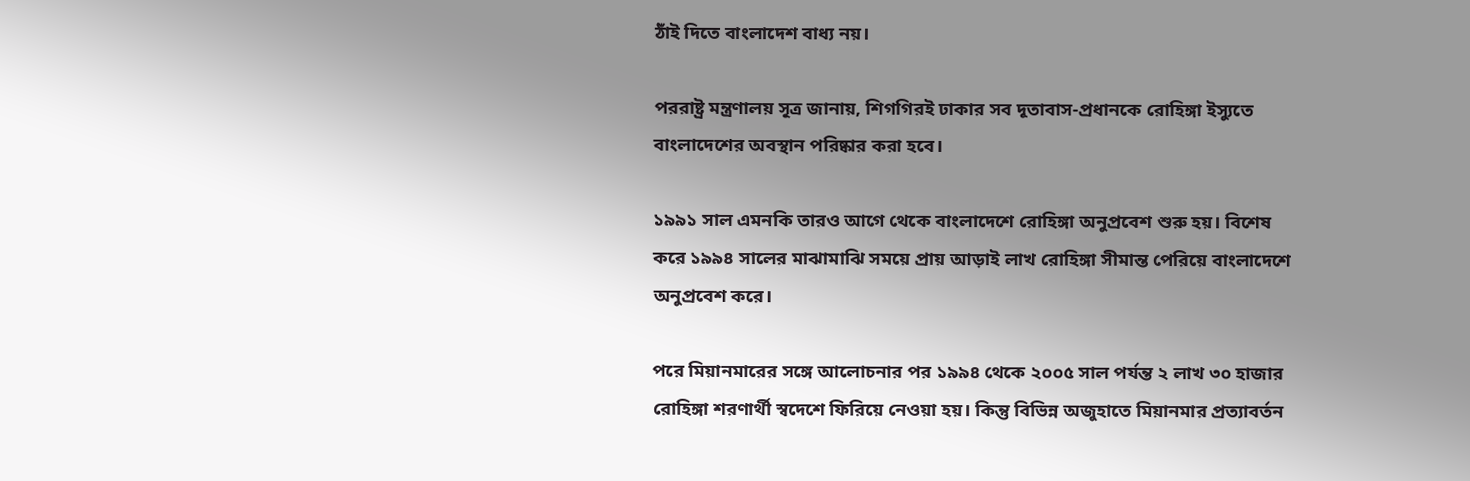ঠাঁই দিতে বাংলাদেশ বাধ্য নয়।

পররাষ্ট্র মন্ত্রণালয় সূত্র জানায়, শিগগিরই ঢাকার সব দূতাবাস-প্রধানকে রোহিঙ্গা ইস্যুতে বাংলাদেশের অবস্থান পরিষ্কার করা হবে।

১৯৯১ সাল এমনকি তারও আগে থেকে বাংলাদেশে রোহিঙ্গা অনুপ্রবেশ শুরু হয়। বিশেষ করে ১৯৯৪ সালের মাঝামাঝি সময়ে প্রায় আড়াই লাখ রোহিঙ্গা সীমান্ত পেরিয়ে বাংলাদেশে অনুপ্রবেশ করে।

পরে মিয়ানমারের সঙ্গে আলোচনার পর ১৯৯৪ থেকে ২০০৫ সাল পর্যন্ত ২ লাখ ৩০ হাজার রোহিঙ্গা শরণার্থী স্বদেশে ফিরিয়ে নেওয়া হয়। কিন্তু বিভিন্ন অজুহাতে মিয়ানমার প্রত্যাবর্তন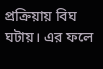প্রক্রিয়ায় বিঘ ঘটায়। এর ফলে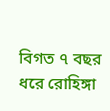বিগত ৭ বছর ধরে রোহিঙ্গা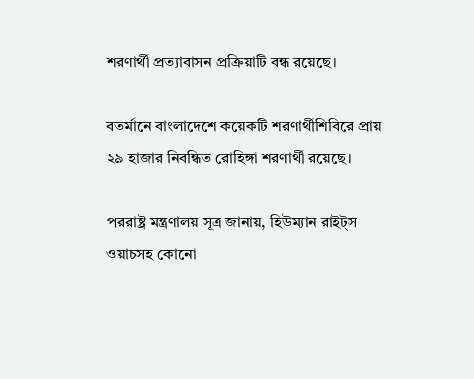শরণার্থী প্রত্যাবাসন প্রক্রিয়াটি বন্ধ রয়েছে।

বতর্মানে বাংলাদেশে কয়েকটি শরণার্থীশিবিরে প্রায় ২৯ হাজার নিবন্ধিত রোহিঙ্গা শরণার্থী রয়েছে।

পররাষ্ট্র মন্ত্রণালয় সূত্র জানায়, হিউম্যান রাইট্স ওয়াচসহ কোনো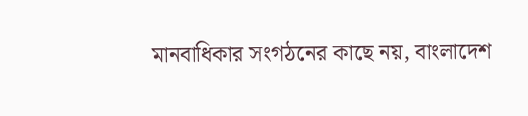মানবাধিকার সংগঠনের কাছে নয়, বাংলাদেশ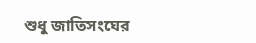শুধু জাতিসংঘের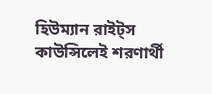হিউম্যান রাইট্স কাউন্সিলেই শরণার্থী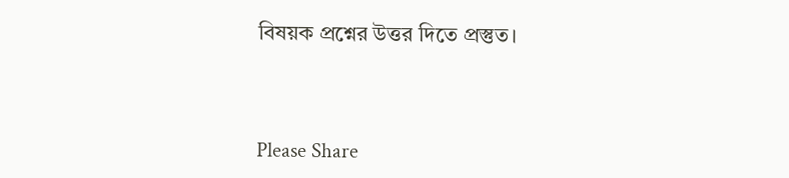বিষয়ক প্রশ্নের উত্তর দিতে প্রস্তুত।



Please Share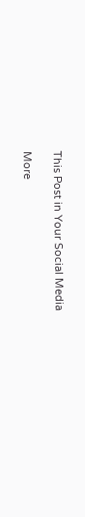This Post in Your Social Media

More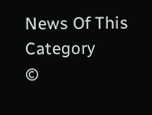News Of This Category
©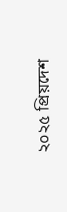২০২৫ প্রিয়দেশ